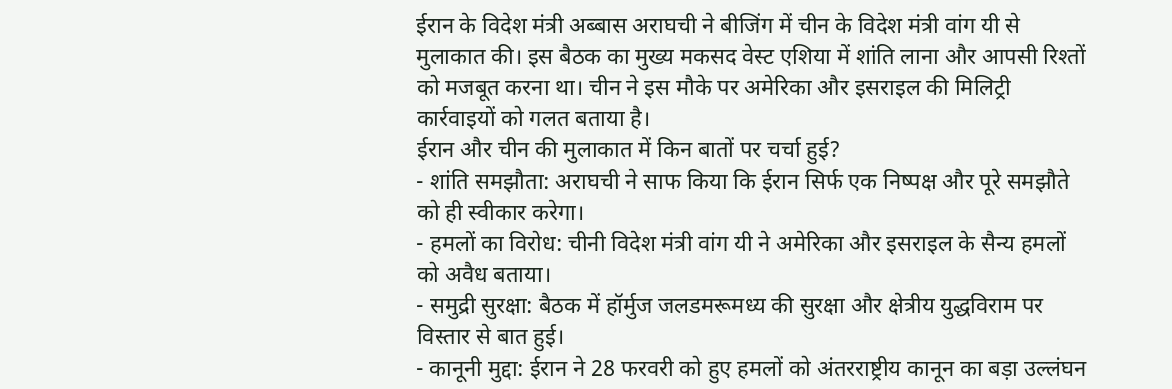ईरान के विदेश मंत्री अब्बास अराघची ने बीजिंग में चीन के विदेश मंत्री वांग यी से मुलाकात की। इस बैठक का मुख्य मकसद वेस्ट एशिया में शांति लाना और आपसी रिश्तों को मजबूत करना था। चीन ने इस मौके पर अमेरिका और इसराइल की मिलिट्री कार्रवाइयों को गलत बताया है।
ईरान और चीन की मुलाकात में किन बातों पर चर्चा हुई?
- शांति समझौता: अराघची ने साफ किया कि ईरान सिर्फ एक निष्पक्ष और पूरे समझौते को ही स्वीकार करेगा।
- हमलों का विरोध: चीनी विदेश मंत्री वांग यी ने अमेरिका और इसराइल के सैन्य हमलों को अवैध बताया।
- समुद्री सुरक्षा: बैठक में हॉर्मुज जलडमरूमध्य की सुरक्षा और क्षेत्रीय युद्धविराम पर विस्तार से बात हुई।
- कानूनी मुद्दा: ईरान ने 28 फरवरी को हुए हमलों को अंतरराष्ट्रीय कानून का बड़ा उल्लंघन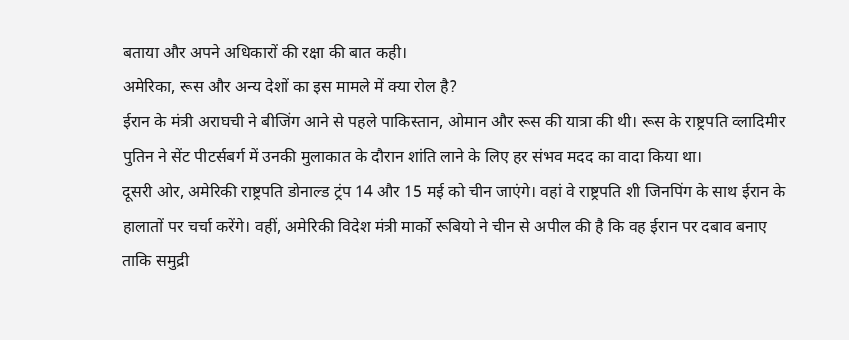बताया और अपने अधिकारों की रक्षा की बात कही।
अमेरिका, रूस और अन्य देशों का इस मामले में क्या रोल है?
ईरान के मंत्री अराघची ने बीजिंग आने से पहले पाकिस्तान, ओमान और रूस की यात्रा की थी। रूस के राष्ट्रपति व्लादिमीर पुतिन ने सेंट पीटर्सबर्ग में उनकी मुलाकात के दौरान शांति लाने के लिए हर संभव मदद का वादा किया था।
दूसरी ओर, अमेरिकी राष्ट्रपति डोनाल्ड ट्रंप 14 और 15 मई को चीन जाएंगे। वहां वे राष्ट्रपति शी जिनपिंग के साथ ईरान के हालातों पर चर्चा करेंगे। वहीं, अमेरिकी विदेश मंत्री मार्को रूबियो ने चीन से अपील की है कि वह ईरान पर दबाव बनाए ताकि समुद्री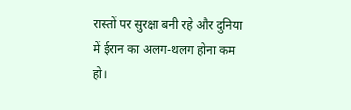रास्तों पर सुरक्षा बनी रहे और दुनिया में ईरान का अलग-थलग होना कम हो।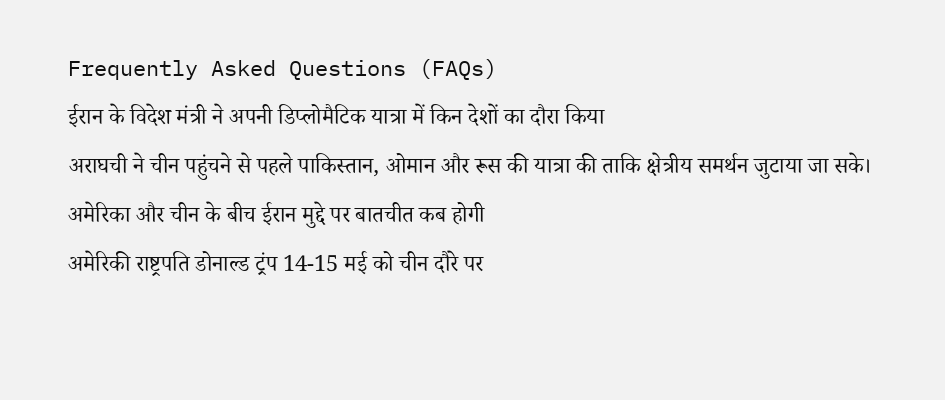Frequently Asked Questions (FAQs)
ईरान के विदेश मंत्री ने अपनी डिप्लोमैटिक यात्रा में किन देशों का दौरा किया
अराघची ने चीन पहुंचने से पहले पाकिस्तान, ओमान और रूस की यात्रा की ताकि क्षेत्रीय समर्थन जुटाया जा सके।
अमेरिका और चीन के बीच ईरान मुद्दे पर बातचीत कब होगी
अमेरिकी राष्ट्रपति डोनाल्ड ट्रंप 14-15 मई को चीन दौरे पर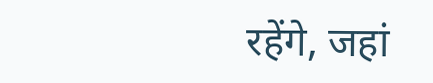रहेंगे, जहां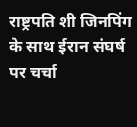राष्ट्रपति शी जिनपिंग के साथ ईरान संघर्ष पर चर्चा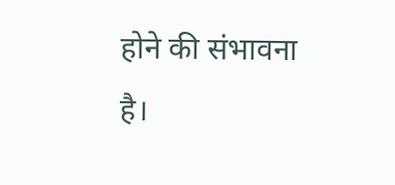होने की संभावना है।